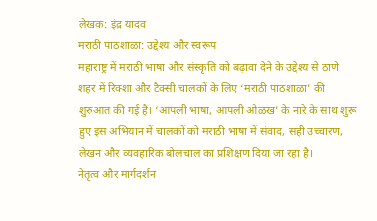लेखक: इंद्र यादव
मराठी पाठशाळा: उद्देश्य और स्वरूप
महाराष्ट्र में मराठी भाषा और संस्कृति को बढ़ावा देने के उद्देश्य से ठाणे शहर में रिक्शा और टैक्सी चालकों के लिए ‘मराठी पाठशाळा’ की शुरुआत की गई है। ‘आपली भाषा, आपली ओळख’ के नारे के साथ शुरू हुए इस अभियान में चालकों को मराठी भाषा में संवाद, सही उच्चारण, लेखन और व्यवहारिक बोलचाल का प्रशिक्षण दिया जा रहा है।
नेतृत्व और मार्गदर्शन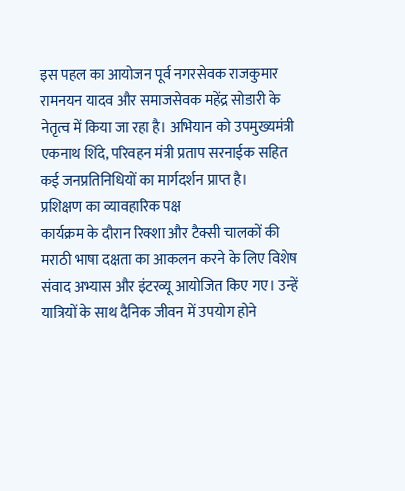इस पहल का आयोजन पूर्व नगरसेवक राजकुमार रामनयन यादव और समाजसेवक महेंद्र सोडारी के नेतृत्व में किया जा रहा है। अभियान को उपमुख्यमंत्री एकनाथ शिंदे, परिवहन मंत्री प्रताप सरनाईक सहित कई जनप्रतिनिधियों का मार्गदर्शन प्राप्त है।
प्रशिक्षण का व्यावहारिक पक्ष
कार्यक्रम के दौरान रिक्शा और टैक्सी चालकों की मराठी भाषा दक्षता का आकलन करने के लिए विशेष संवाद अभ्यास और इंटरव्यू आयोजित किए गए। उन्हें यात्रियों के साथ दैनिक जीवन में उपयोग होने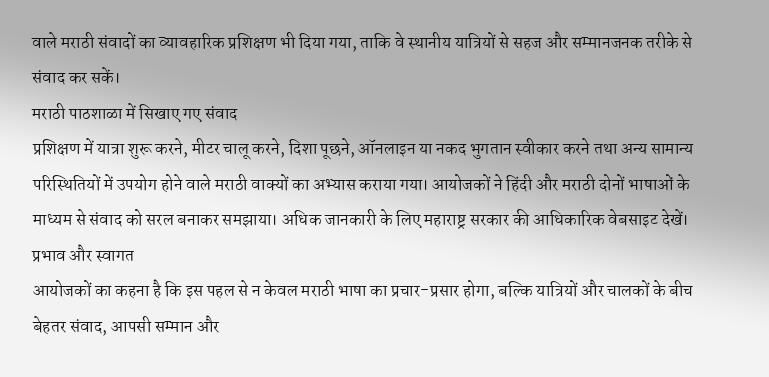वाले मराठी संवादों का व्यावहारिक प्रशिक्षण भी दिया गया, ताकि वे स्थानीय यात्रियों से सहज और सम्मानजनक तरीके से संवाद कर सकें।
मराठी पाठशाळा में सिखाए गए संवाद
प्रशिक्षण में यात्रा शुरू करने, मीटर चालू करने, दिशा पूछने, ऑनलाइन या नकद भुगतान स्वीकार करने तथा अन्य सामान्य परिस्थितियों में उपयोग होने वाले मराठी वाक्यों का अभ्यास कराया गया। आयोजकों ने हिंदी और मराठी दोनों भाषाओं के माध्यम से संवाद को सरल बनाकर समझाया। अधिक जानकारी के लिए महाराष्ट्र सरकार की आधिकारिक वेबसाइट देखें।
प्रभाव और स्वागत
आयोजकों का कहना है कि इस पहल से न केवल मराठी भाषा का प्रचार-प्रसार होगा, बल्कि यात्रियों और चालकों के बीच बेहतर संवाद, आपसी सम्मान और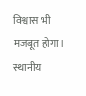विश्वास भी मजबूत होगा। स्थानीय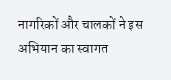नागरिकों और चालकों ने इस अभियान का स्वागत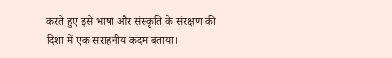करते हुए इसे भाषा और संस्कृति के संरक्षण की दिशा में एक सराहनीय कदम बताया।